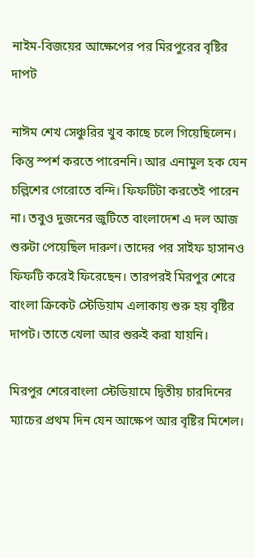নাইম-বিজয়ের আক্ষেপের পর মিরপুরের বৃষ্টির দাপট

নাঈম শেখ সেঞ্চুরির খুব কাছে চলে গিয়েছিলেন। কিন্তু স্পর্শ করতে পারেননি। আর এনামুল হক যেন চল্লিশের গেরোতে বন্দি। ফিফটিটা করতেই পারেন না। তবুও দুজনের জুটিতে বাংলাদেশ এ দল আজ শুরুটা পেয়েছিল দারুণ। তাদের পর সাইফ হাসানও ফিফটি করেই ফিরেছেন। তারপরই মিরপুর শেরে বাংলা ক্রিকেট স্টেডিয়াম এলাকায় শুরু হয় বৃষ্টির দাপট। তাতে খেলা আর শুরুই করা যায়নি।

মিরপুর শেরেবাংলা স্টেডিয়ামে দ্বিতীয় চারদিনের ম্যাচের প্রথম দিন যেন আক্ষেপ আর বৃষ্টির মিশেল।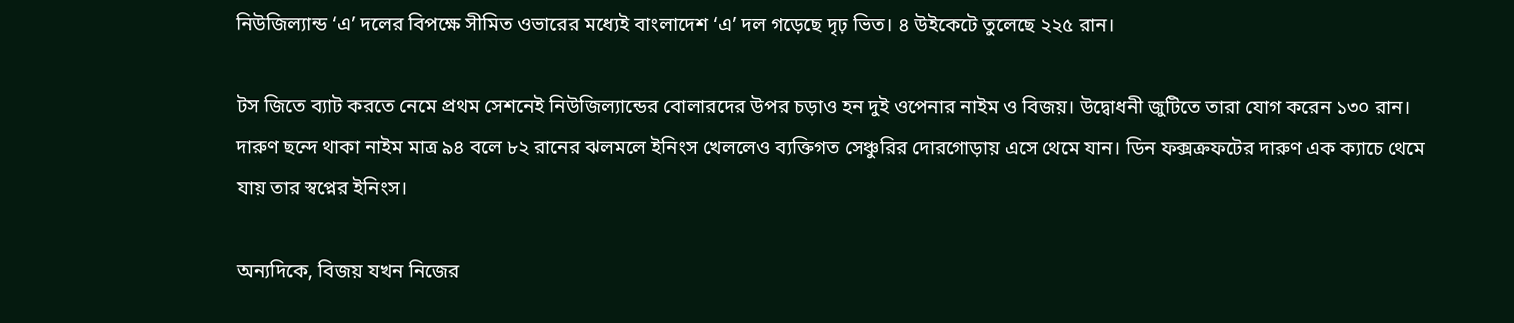নিউজিল্যান্ড ‘এ’ দলের বিপক্ষে সীমিত ওভারের মধ্যেই বাংলাদেশ ‘এ’ দল গড়েছে দৃঢ় ভিত। ৪ উইকেটে তুলেছে ২২৫ রান।

টস জিতে ব্যাট করতে নেমে প্রথম সেশনেই নিউজিল্যান্ডের বোলারদের উপর চড়াও হন দুই ওপেনার নাইম ও বিজয়। উদ্বোধনী জুটিতে তারা যোগ করেন ১৩০ রান। দারুণ ছন্দে থাকা নাইম মাত্র ৯৪ বলে ৮২ রানের ঝলমলে ইনিংস খেললেও ব্যক্তিগত সেঞ্চুরির দোরগোড়ায় এসে থেমে যান। ডিন ফক্সক্রফটের দারুণ এক ক্যাচে থেমে যায় তার স্বপ্নের ইনিংস।

অন্যদিকে, বিজয় যখন নিজের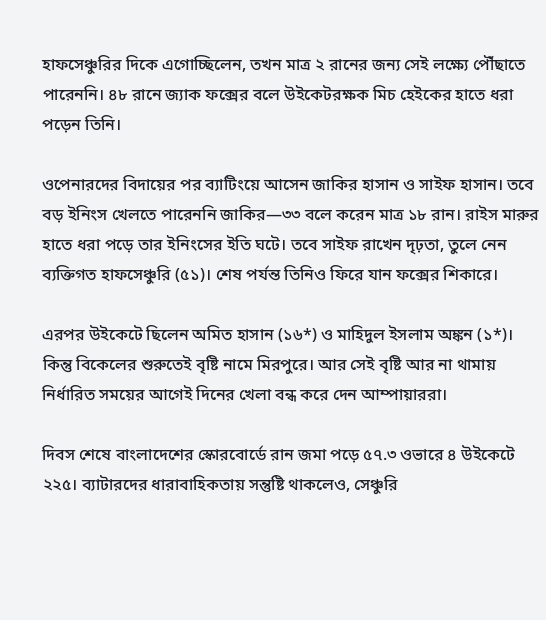হাফসেঞ্চুরির দিকে এগোচ্ছিলেন, তখন মাত্র ২ রানের জন্য সেই লক্ষ্যে পৌঁছাতে পারেননি। ৪৮ রানে জ্যাক ফক্সের বলে উইকেটরক্ষক মিচ হেইকের হাতে ধরা পড়েন তিনি।

ওপেনারদের বিদায়ের পর ব্যাটিংয়ে আসেন জাকির হাসান ও সাইফ হাসান। তবে বড় ইনিংস খেলতে পারেননি জাকির—৩৩ বলে করেন মাত্র ১৮ রান। রাইস মারুর হাতে ধরা পড়ে তার ইনিংসের ইতি ঘটে। তবে সাইফ রাখেন দৃঢ়তা, তুলে নেন ব্যক্তিগত হাফসেঞ্চুরি (৫১)। শেষ পর্যন্ত তিনিও ফিরে যান ফক্সের শিকারে।

এরপর উইকেটে ছিলেন অমিত হাসান (১৬*) ও মাহিদুল ইসলাম অঙ্কন (১*)। কিন্তু বিকেলের শুরুতেই বৃষ্টি নামে মিরপুরে। আর সেই বৃষ্টি আর না থামায় নির্ধারিত সময়ের আগেই দিনের খেলা বন্ধ করে দেন আম্পায়াররা।

দিবস শেষে বাংলাদেশের স্কোরবোর্ডে রান জমা পড়ে ৫৭.৩ ওভারে ৪ উইকেটে ২২৫। ব্যাটারদের ধারাবাহিকতায় সন্তুষ্টি থাকলেও, সেঞ্চুরি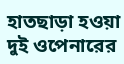হাতছাড়া হওয়া দুই ওপেনারের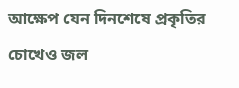আক্ষেপ যেন দিনশেষে প্রকৃতির চোখেও জল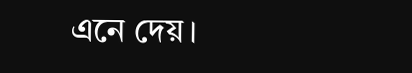এনে দেয়।